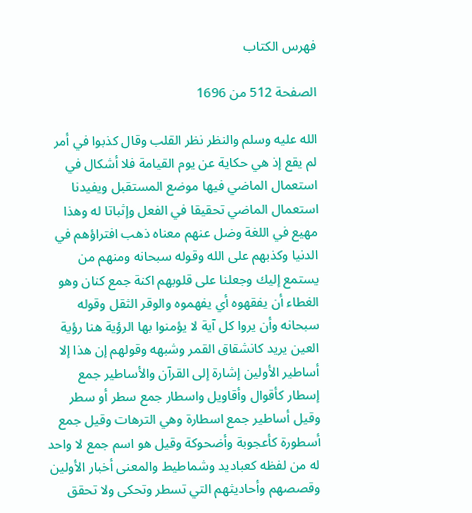فهرس الكتاب

الصفحة 512 من 1696

الله عليه وسلم والنظر نظر القلب وقال كذبوا في أمر لم يقع إذ هي حكاية عن يوم القيامة فلا أشكال في استعمال الماضي فيها موضع المستقبل ويفيدنا استعمال الماضي تحقيقا في الفعل وإثباتا له وهذا مهيع في اللغة وضل عنهم معناه ذهب افتراؤهم في الدنيا وكذبهم على الله وقوله سبحانه ومنهم من يستمع إليك وجعلنا على قلوبهم اكنة جمع كنان وهو الغطاء أن يفقهوه أي يفهموه والوقر الثقل وقوله سبحانه وأن يروا كل آية لا يؤمنوا بها الرؤية هنا رؤية العين يريد كانشقاق القمر وشبهه وقولهم إن هذا إلا أساطير الأولين إشارة إلى القرآن والأساطير جمع إسطار كأقوال وأقاويل واسطار جمع سطر أو سطر وقيل أساطير جمع اسطارة وهي الترهات وقيل جمع أسطورة كأعجوبة وأضحوكة وقيل هو اسم جمع لا واحد له من لفظه كعباديد وشماطيط والمعنى أخبار الأولين وقصصهم وأحاديثهم التي تسطر وتحكى ولا تحقق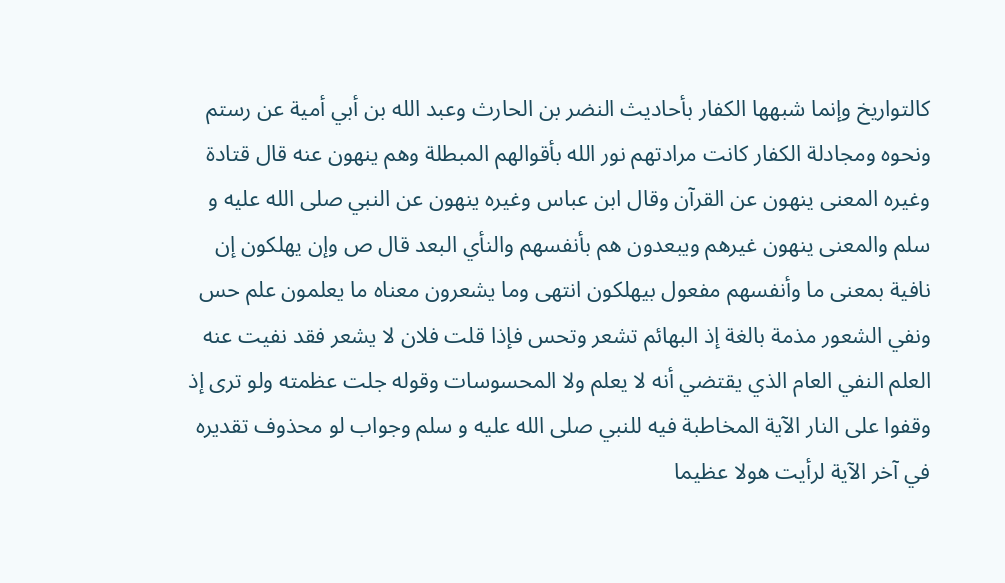كالتواريخ وإنما شبهها الكفار بأحاديث النضر بن الحارث وعبد الله بن أبي أمية عن رستم ونحوه ومجادلة الكفار كانت مرادتهم نور الله بأقوالهم المبطلة وهم ينهون عنه قال قتادة وغيره المعنى ينهون عن القرآن وقال ابن عباس وغيره ينهون عن النبي صلى الله عليه و سلم والمعنى ينهون غيرهم ويبعدون هم بأنفسهم والنأي البعد قال ص وإن يهلكون إن نافية بمعنى ما وأنفسهم مفعول بيهلكون انتهى وما يشعرون معناه ما يعلمون علم حس ونفي الشعور مذمة بالغة إذ البهائم تشعر وتحس فإذا قلت فلان لا يشعر فقد نفيت عنه العلم النفي العام الذي يقتضي أنه لا يعلم ولا المحسوسات وقوله جلت عظمته ولو ترى إذ وقفوا على النار الآية المخاطبة فيه للنبي صلى الله عليه و سلم وجواب لو محذوف تقديره في آخر الآية لرأيت هولا عظيما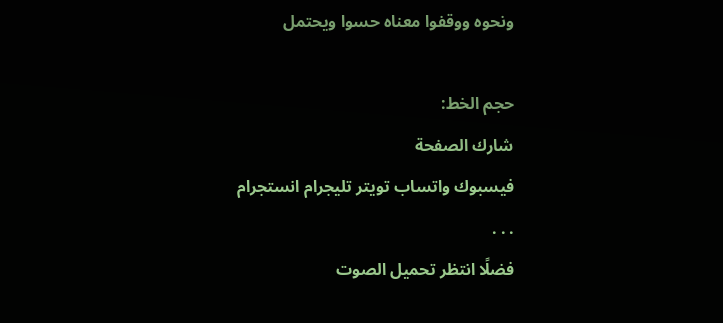ونحوه ووقفوا معناه حسوا ويحتمل

حجم الخط:
شارك الصفحة
فيسبوك واتساب تويتر تليجرام انستجرام
. . .
فضلًا انتظر تحميل الصوت